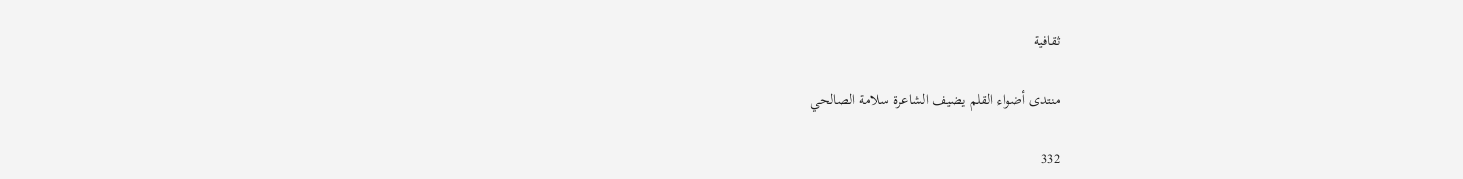ثقافية

منتدى أضواء القلم يضيف الشاعرة سلامة الصالحي

332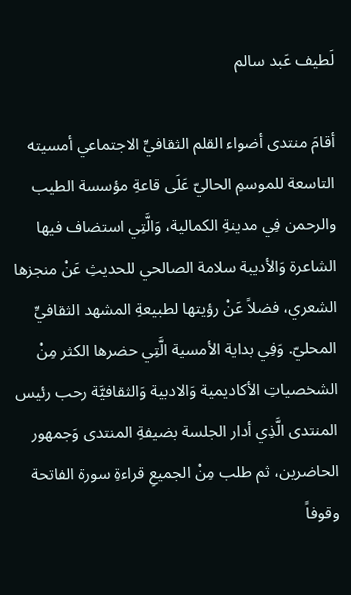لَطيف عَبد سالم

أقامَ منتدى أضواء القلم الثقافيِّ الاجتماعي أمسيته التاسعة للموسمِ الحاليّ عَلَى قاعةِ مؤسسة الطيب والرحمن فِي مدينةِ الكمالية، وَالَّتِي استضاف فيها الشاعرة وَالأديبة سلامة الصالحي للحديثِ عَنْ منجزها الشعري، فضلاً عَنْ رؤيتها لطبيعةِ المشهد الثقافيِّ المحليّ. وَفِي بداية الأمسية الَّتِي حضرها الكثر مِنْ الشخصياتِ الأكاديمية وَالادبية وَالثقافيَّة رحب رئيس المنتدى الَّذِي أدار الجلسة بضيفةِ المنتدى وَجمهور الحاضرين، ثم طلب مِنْ الجميعِ قراءةِ سورة الفاتحة وقوفاً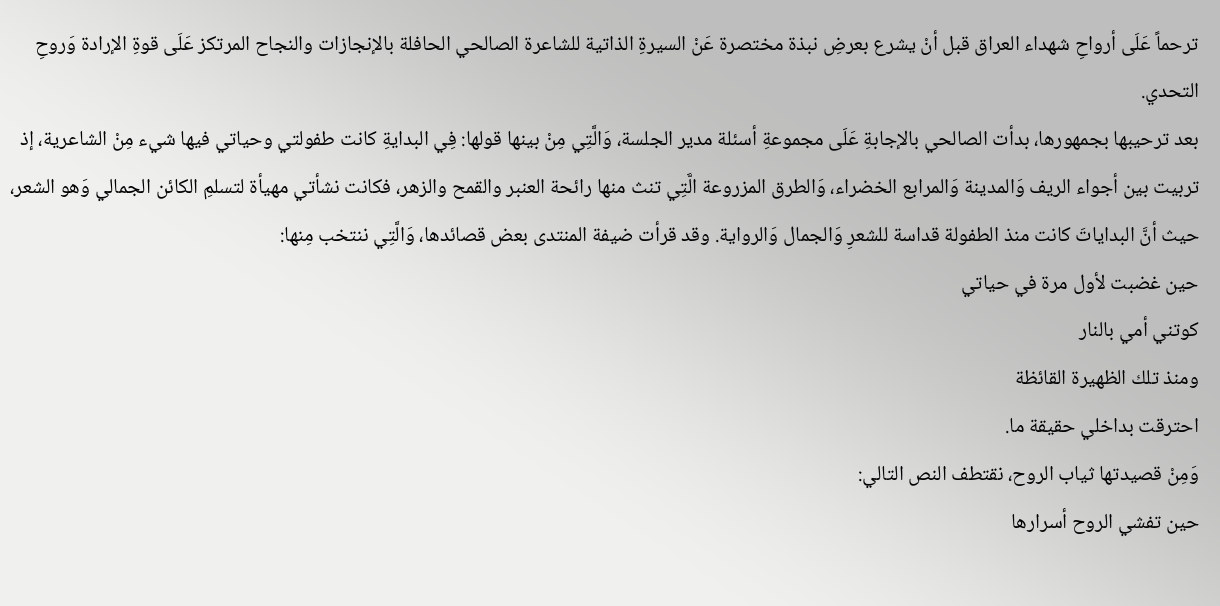ترحماً عَلَى أرواحِ شهداء العراق قبل أنْ يشرع بعرضِ نبذة مختصرة عَنْ السيرةِ الذاتية للشاعرة الصالحي الحافلة بالإنجازات والنجاح المرتكز عَلَى قوةِ الإرادة وَروحِ التحدي.
بعد ترحيبها بجمهورها، بدأت الصالحي بالإجابةِ عَلَى مجموعةِ أسئلة مدير الجلسة، وَالَّتِي مِنْ بينها قولها: فِي البدايةِ كانت طفولتي وحياتي فيها شيء مِنْ الشاعرية، إذ تربيت بين أجواء الريف وَالمدينة وَالمرابع الخضراء، وَالطرق المزروعة الَّتِي تنث منها رائحة العنبر والقمح والزهر، فكانت نشأتي مهيأة لتسلمِ الكائن الجمالي وَهو الشعر، حيث أنَّ البداياتَ كانت منذ الطفولة قداسة للشعرِ وَالجمال وَالرواية. وقد قرأت ضيفة المنتدى بعض قصائدها، وَالَّتِي ننتخب مِنها:
حين غضبت لأول مرة في حياتي
كوتني أمي بالنار
ومنذ تلك الظهيرة القائظة
احترقت بداخلي حقيقة ما.
وَمِنْ قصيدتها ثياب الروح، نقتطف النص التالي:
حين تفشي الروح أسرارها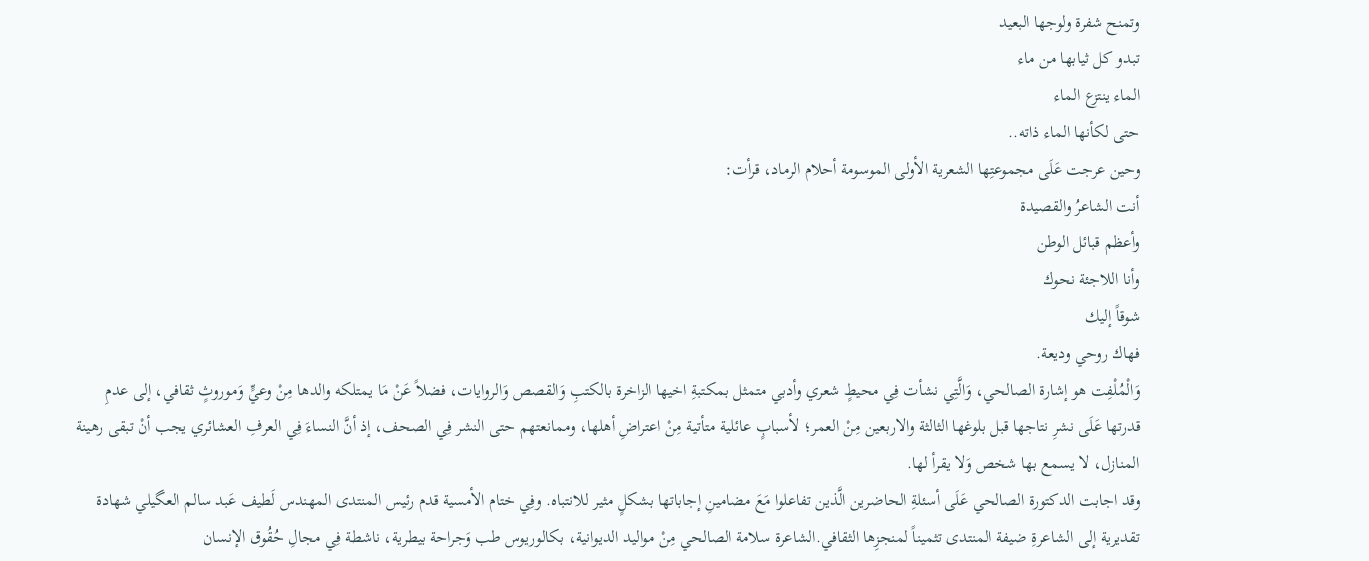وتمنح شفرة ولوجها البعيد
تبدو كل ثيابها من ماء
الماء ينتزع الماء
حتى لكأنها الماء ذاته..
وحين عرجت عَلَى مجموعتِها الشعرية الأولى الموسومة أحلام الرماد، قرأت:
أنت الشاعرُ والقصيدة
وأعظم قبائل الوطن
وأنا اللاجئة نحوك
شوقاً إليك
فهاك روحي وديعة.
وَالْمُلْفِت هو إشارة الصالحي، وَالَّتِي نشأت فِي محيطٍ شعري وأدبي متمثل بمكتبةِ اخيها الزاخرة بالكتبِ وَالقصص وَالروايات، فضلاً عَنْ مَا يمتلكه والدها مِنْ وعيٍّ وَموروثٍ ثقافي، إلى عدمِ قدرتها عَلَى نشرِ نتاجها قبل بلوغها الثالثة والاربعين مِنْ العمر؛ لأسبابٍ عائلية متأتية مِنْ اعتراضِ أهلها، وممانعتهم حتى النشر فِي الصحف، إذ أنَّ النساءَ فِي العرفِ العشائري يجب أنْ تبقى رهينة المنازل، لا يسمع بها شخص وَلا يقرأ لها.
وقد اجابت الدكتورة الصالحي عَلَى أسئلةِ الحاضرين الَّذين تفاعلوا مَعَ مضامينِ إجاباتها بشكلٍ مثير للانتباه. وفِي ختام الأمسية قدم رئيس المنتدى المهندس لَطيف عَبد سالم العگيلي شهادة تقديرية إلى الشاعرةِ ضيفة المنتدى تثميناً لمنجزِها الثقافي.الشاعرة سلامة الصالحي مِنْ مواليد الديوانية، بكالوريوس طب وَجراحة بيطرية، ناشطة فِي مجالِ حُقُوق الإنسان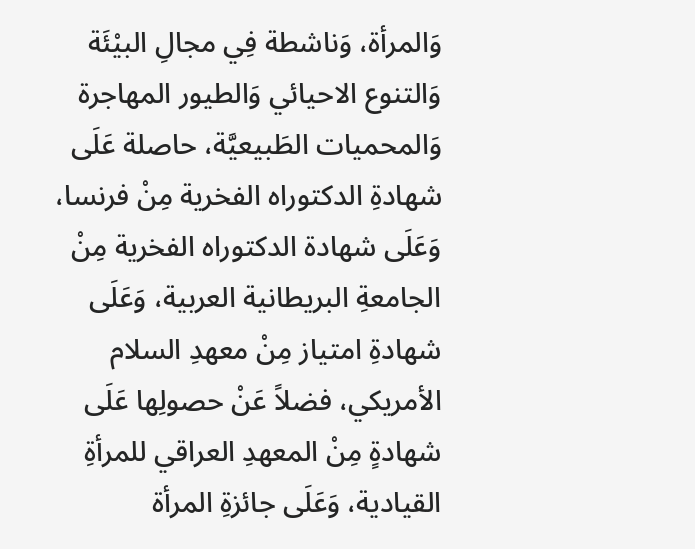وَالمرأة، وَناشطة فِي مجالِ البيْئَة وَالتنوع الاحيائي وَالطيور المهاجرة وَالمحميات الطَبيعيَّة، حاصلة عَلَى شهادةِ الدكتوراه الفخرية مِنْ فرنسا، وَعَلَى شهادة الدكتوراه الفخرية مِنْ الجامعةِ البريطانية العربية، وَعَلَى شهادةِ امتياز مِنْ معهدِ السلام الأمريكي، فضلاً عَنْ حصولِها عَلَى شهادةٍ مِنْ المعهدِ العراقي للمرأةِ القيادية، وَعَلَى جائزةِ المرأة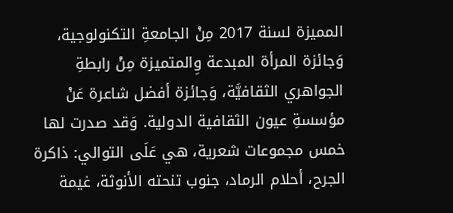المميزة لسنة 2017 مِنْ الجامعةِ التكنولوجية، وَجائزة المرأة المبدعة وِالمتميزة مِنْ رابطةِ الجواهري الثقافيَّة، وَجائزة أفضل شاعرة عَنْ مؤسسةِ عيون الثقافية الدولية. وَقد صدرت لها خمس مجموعات شعرية، هي عَلَى التوالي: ذاكرة الجرح، أحلام الرماد، جنوب تنحته الأنوثة، غيمة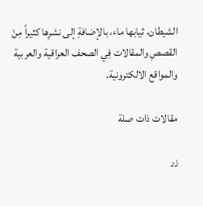الشيطان، ثيابها ماء، بالإضافةِ إلى نشرِها كثيراً مِنْ القصصِ والمقالات فِي الصحف العراقية والعربية والمواقع الالكترونية.

مقالات ذات صلة

زر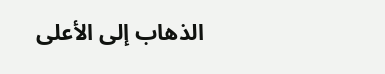الذهاب إلى الأعلى